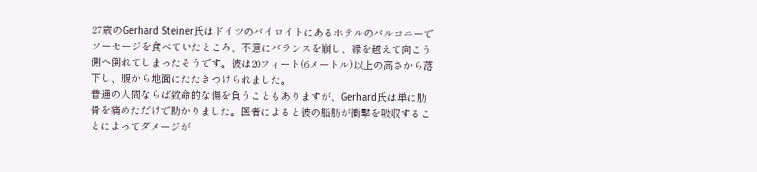27歳のGerhard Steiner氏はドイツのバイロイトにあるホテルのバルコニーでソーセージを食べていたところ、不意にバランスを崩し、縁を越えて向こう側へ倒れてしまったそうです。彼は20フィート(6メートル)以上の高さから落下し、腹から地面にたたきつけられました。
普通の人間ならば致命的な傷を負うこともありますが、Gerhard氏は単に肋骨を痛めただけで助かりました。医者によると彼の脂肪が衝撃を吸収することによってダメージが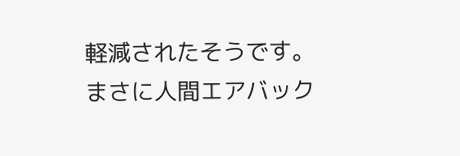軽減されたそうです。
まさに人間エアバック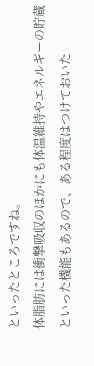といったところですね。
体脂肪には衝撃吸収のほかにも体温維持やエネルギーの貯蔵といった機能もあるので、ある程度はつけておいた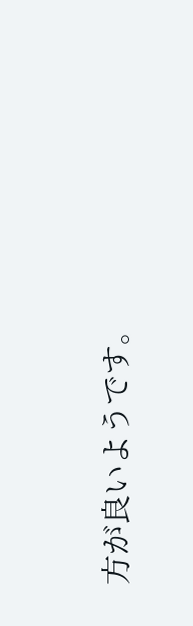方が良いようです。